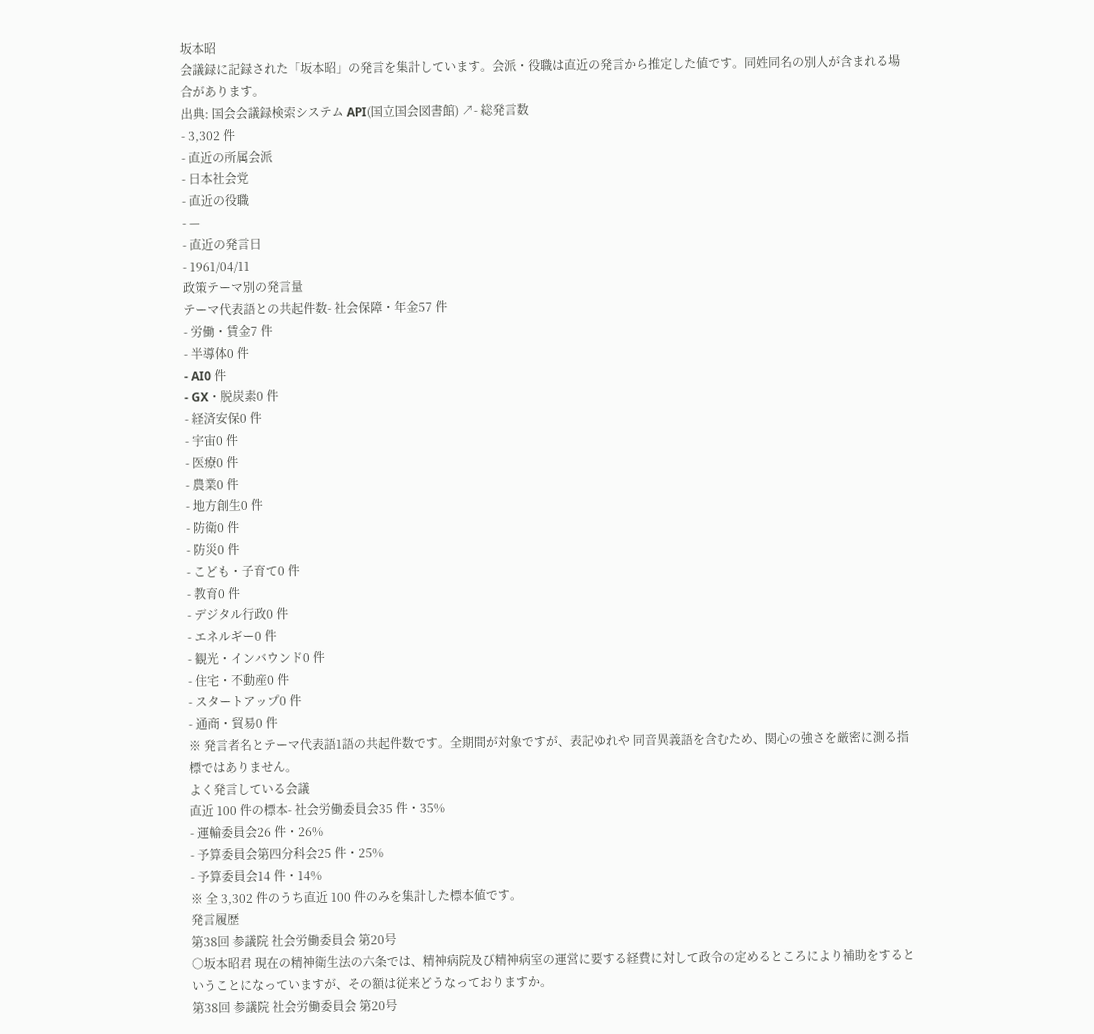坂本昭
会議録に記録された「坂本昭」の発言を集計しています。会派・役職は直近の発言から推定した値です。同姓同名の別人が含まれる場合があります。
出典: 国会会議録検索システム API(国立国会図書館) ↗- 総発言数
- 3,302 件
- 直近の所属会派
- 日本社会党
- 直近の役職
- —
- 直近の発言日
- 1961/04/11
政策テーマ別の発言量
テーマ代表語との共起件数- 社会保障・年金57 件
- 労働・賃金7 件
- 半導体0 件
- AI0 件
- GX・脱炭素0 件
- 経済安保0 件
- 宇宙0 件
- 医療0 件
- 農業0 件
- 地方創生0 件
- 防衛0 件
- 防災0 件
- こども・子育て0 件
- 教育0 件
- デジタル行政0 件
- エネルギー0 件
- 観光・インバウンド0 件
- 住宅・不動産0 件
- スタートアップ0 件
- 通商・貿易0 件
※ 発言者名とテーマ代表語1語の共起件数です。全期間が対象ですが、表記ゆれや 同音異義語を含むため、関心の強さを厳密に測る指標ではありません。
よく発言している会議
直近 100 件の標本- 社会労働委員会35 件・35%
- 運輸委員会26 件・26%
- 予算委員会第四分科会25 件・25%
- 予算委員会14 件・14%
※ 全 3,302 件のうち直近 100 件のみを集計した標本値です。
発言履歴
第38回 参議院 社会労働委員会 第20号
○坂本昭君 現在の精神衛生法の六条では、精神病院及び精神病室の運営に要する経費に対して政令の定めるところにより補助をするということになっていますが、その額は従来どうなっておりますか。
第38回 参議院 社会労働委員会 第20号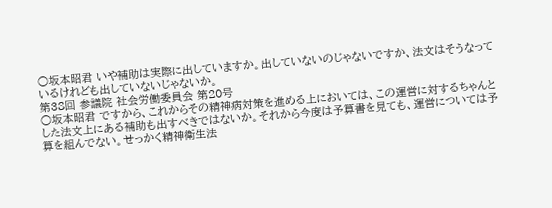○坂本昭君 いや補助は実際に出していますか。出していないのじゃないですか、法文はそうなっているけれども出していないじゃないか。
第38回 参議院 社会労働委員会 第20号
○坂本昭君 ですから、これからその精神病対策を進める上においては、この運営に対するちゃんとした法文上にある補助も出すべきではないか。それから今度は予算書を見ても、運営については予算を組んでない。せっかく精神衛生法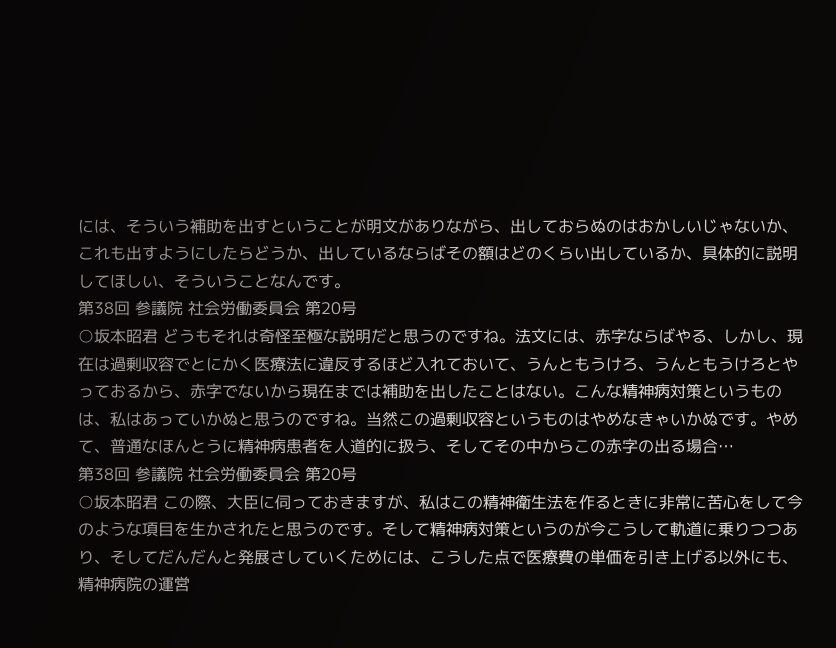には、そういう補助を出すということが明文がありながら、出しておらぬのはおかしいじゃないか、これも出すようにしたらどうか、出しているならばその額はどのくらい出しているか、具体的に説明してほしい、そういうことなんです。
第38回 参議院 社会労働委員会 第20号
○坂本昭君 どうもそれは奇怪至極な説明だと思うのですね。法文には、赤字ならばやる、しかし、現在は過剰収容でとにかく医療法に違反するほど入れておいて、うんともうけろ、うんともうけろとやっておるから、赤字でないから現在までは補助を出したことはない。こんな精神病対策というものは、私はあっていかぬと思うのですね。当然この過剰収容というものはやめなきゃいかぬです。やめて、普通なほんとうに精神病患者を人道的に扱う、そしてその中からこの赤字の出る場合…
第38回 参議院 社会労働委員会 第20号
○坂本昭君 この際、大臣に伺っておきますが、私はこの精神衛生法を作るときに非常に苦心をして今のような項目を生かされたと思うのです。そして精神病対策というのが今こうして軌道に乗りつつあり、そしてだんだんと発展さしていくためには、こうした点で医療費の単価を引き上げる以外にも、精神病院の運営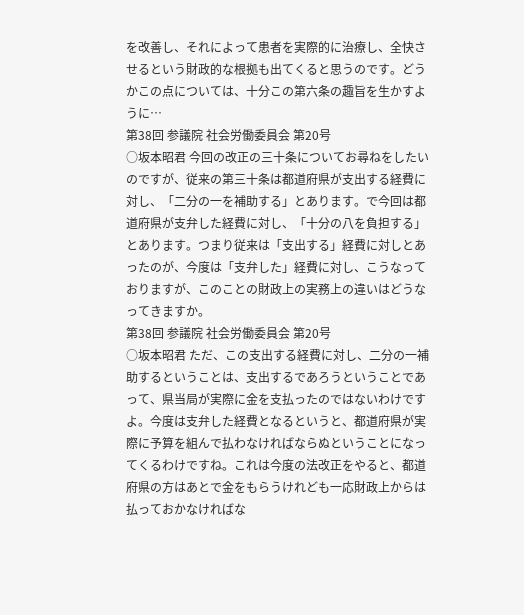を改善し、それによって患者を実際的に治療し、全快させるという財政的な根拠も出てくると思うのです。どうかこの点については、十分この第六条の趣旨を生かすように…
第38回 参議院 社会労働委員会 第20号
○坂本昭君 今回の改正の三十条についてお尋ねをしたいのですが、従来の第三十条は都道府県が支出する経費に対し、「二分の一を補助する」とあります。で今回は都道府県が支弁した経費に対し、「十分の八を負担する」とあります。つまり従来は「支出する」経費に対しとあったのが、今度は「支弁した」経費に対し、こうなっておりますが、このことの財政上の実務上の違いはどうなってきますか。
第38回 参議院 社会労働委員会 第20号
○坂本昭君 ただ、この支出する経費に対し、二分の一補助するということは、支出するであろうということであって、県当局が実際に金を支払ったのではないわけですよ。今度は支弁した経費となるというと、都道府県が実際に予算を組んで払わなければならぬということになってくるわけですね。これは今度の法改正をやると、都道府県の方はあとで金をもらうけれども一応財政上からは払っておかなければな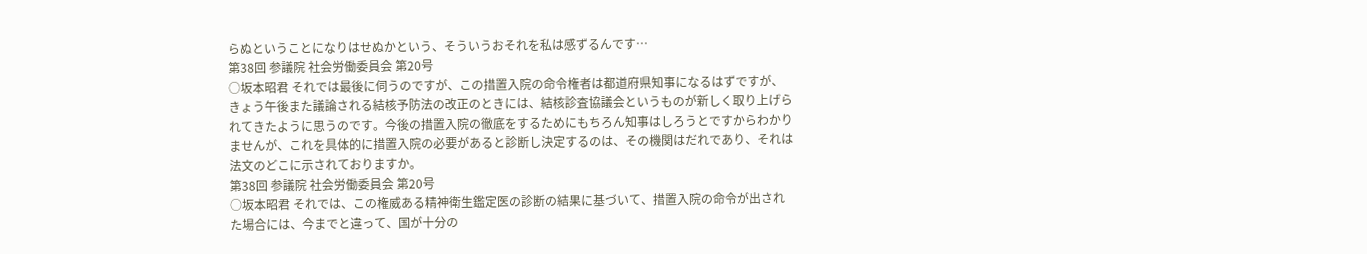らぬということになりはせぬかという、そういうおそれを私は感ずるんです…
第38回 参議院 社会労働委員会 第20号
○坂本昭君 それでは最後に伺うのですが、この措置入院の命令権者は都道府県知事になるはずですが、きょう午後また議論される結核予防法の改正のときには、結核診査協議会というものが新しく取り上げられてきたように思うのです。今後の措置入院の徹底をするためにもちろん知事はしろうとですからわかりませんが、これを具体的に措置入院の必要があると診断し決定するのは、その機関はだれであり、それは法文のどこに示されておりますか。
第38回 参議院 社会労働委員会 第20号
○坂本昭君 それでは、この権威ある精神衛生鑑定医の診断の結果に基づいて、措置入院の命令が出された場合には、今までと違って、国が十分の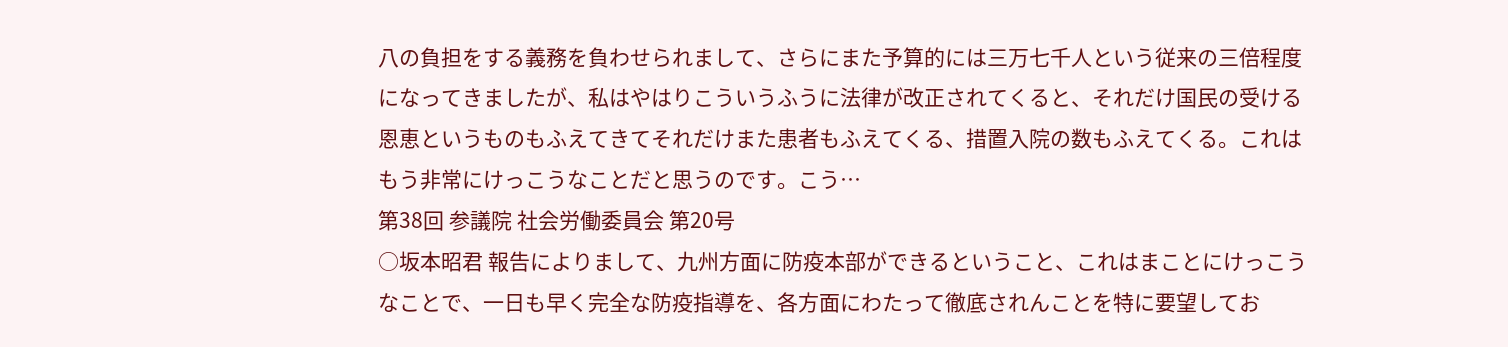八の負担をする義務を負わせられまして、さらにまた予算的には三万七千人という従来の三倍程度になってきましたが、私はやはりこういうふうに法律が改正されてくると、それだけ国民の受ける恩恵というものもふえてきてそれだけまた患者もふえてくる、措置入院の数もふえてくる。これはもう非常にけっこうなことだと思うのです。こう…
第38回 参議院 社会労働委員会 第20号
○坂本昭君 報告によりまして、九州方面に防疫本部ができるということ、これはまことにけっこうなことで、一日も早く完全な防疫指導を、各方面にわたって徹底されんことを特に要望してお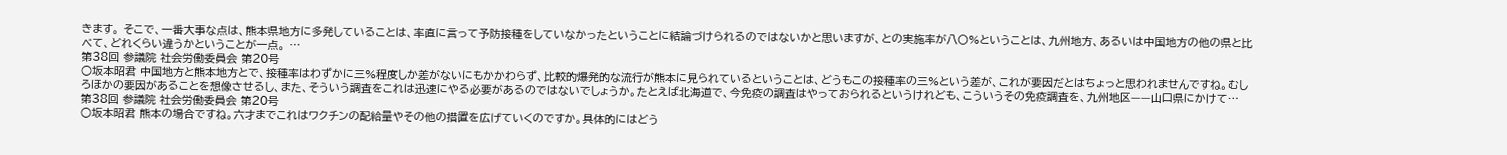きます。 そこで、一番大事な点は、熊本県地方に多発していることは、率直に言って予防接種をしていなかったということに結論づけられるのではないかと思いますが、との実施率が八〇%ということは、九州地方、あるいは中国地方の他の県と比べて、どれくらい違うかということが一点。 …
第38回 参議院 社会労働委員会 第20号
○坂本昭君 中国地方と熊本地方とで、接種率はわずかに三%程度しか差がないにもかかわらず、比較的爆発的な流行が熊本に見られているということは、どうもこの接種率の三%という差が、これが要因だとはちょっと思われませんですね。むしろほかの要因があることを想像させるし、また、そういう調査をこれは迅速にやる必要があるのではないでしょうか。たとえば北海道で、今免疫の調査はやっておられるというけれども、こういうその免疫調査を、九州地区——山口県にかけて…
第38回 参議院 社会労働委員会 第20号
○坂本昭君 熊本の場合ですね。六才までこれはワクチンの配給量やその他の措置を広げていくのですか。具体的にはどう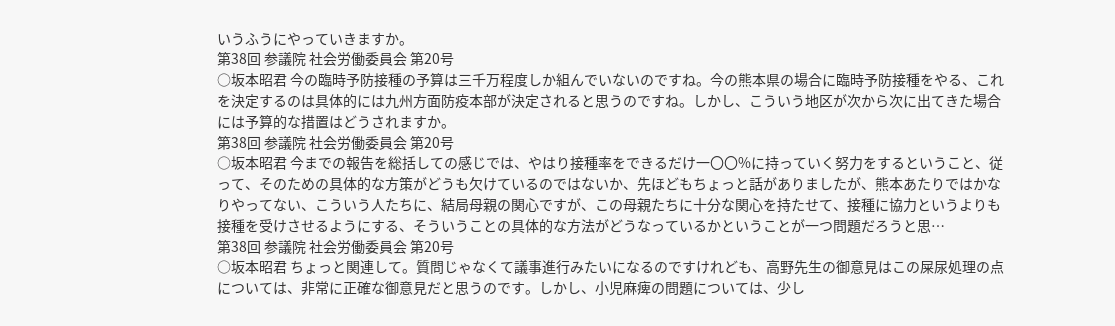いうふうにやっていきますか。
第38回 参議院 社会労働委員会 第20号
○坂本昭君 今の臨時予防接種の予算は三千万程度しか組んでいないのですね。今の熊本県の場合に臨時予防接種をやる、これを決定するのは具体的には九州方面防疫本部が決定されると思うのですね。しかし、こういう地区が次から次に出てきた場合には予算的な措置はどうされますか。
第38回 参議院 社会労働委員会 第20号
○坂本昭君 今までの報告を総括しての感じでは、やはり接種率をできるだけ一〇〇%に持っていく努力をするということ、従って、そのための具体的な方策がどうも欠けているのではないか、先ほどもちょっと話がありましたが、熊本あたりではかなりやってない、こういう人たちに、結局母親の関心ですが、この母親たちに十分な関心を持たせて、接種に協力というよりも接種を受けさせるようにする、そういうことの具体的な方法がどうなっているかということが一つ問題だろうと思…
第38回 参議院 社会労働委員会 第20号
○坂本昭君 ちょっと関連して。質問じゃなくて議事進行みたいになるのですけれども、高野先生の御意見はこの屎尿処理の点については、非常に正確な御意見だと思うのです。しかし、小児麻痺の問題については、少し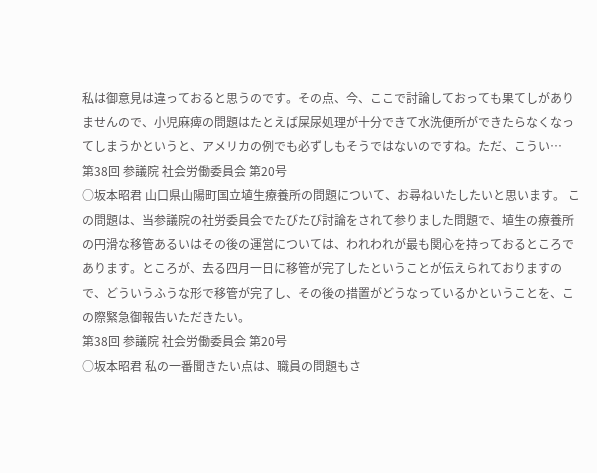私は御意見は違っておると思うのです。その点、今、ここで討論しておっても果てしがありませんので、小児麻痺の問題はたとえば屎尿処理が十分できて水洗便所ができたらなくなってしまうかというと、アメリカの例でも必ずしもそうではないのですね。ただ、こうい…
第38回 参議院 社会労働委員会 第20号
○坂本昭君 山口県山陽町国立埴生療養所の問題について、お尋ねいたしたいと思います。 この問題は、当参議院の社労委員会でたびたび討論をされて参りました問題で、埴生の療養所の円滑な移管あるいはその後の運営については、われわれが最も関心を持っておるところであります。ところが、去る四月一日に移管が完了したということが伝えられておりますので、どういうふうな形で移管が完了し、その後の措置がどうなっているかということを、この際緊急御報告いただきたい。
第38回 参議院 社会労働委員会 第20号
○坂本昭君 私の一番聞きたい点は、職員の問題もさ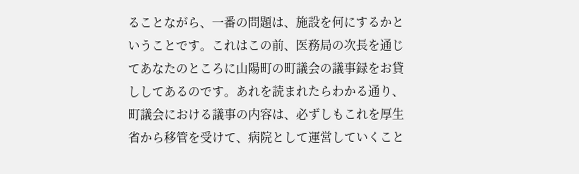ることながら、一番の問題は、施設を何にするかということです。これはこの前、医務局の次長を通じてあなたのところに山陽町の町議会の議事録をお貸ししてあるのです。あれを読まれたらわかる通り、町議会における議事の内容は、必ずしもこれを厚生省から移管を受けて、病院として運営していくこと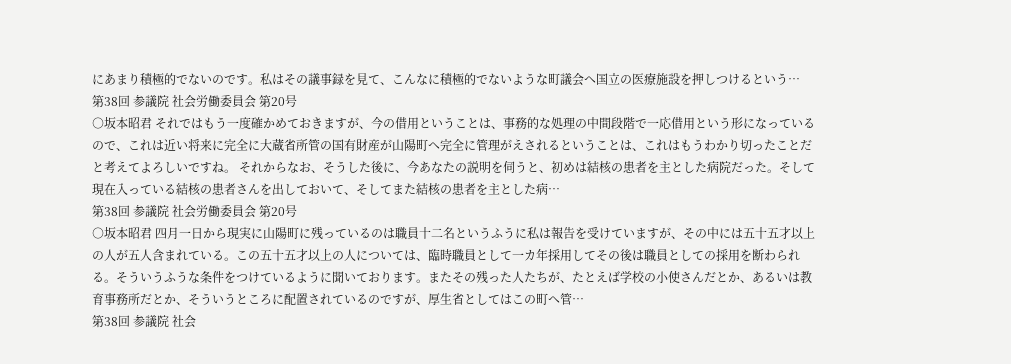にあまり積極的でないのです。私はその議事録を見て、こんなに積極的でないような町議会へ国立の医療施設を押しつけるという…
第38回 参議院 社会労働委員会 第20号
○坂本昭君 それではもう一度確かめておきますが、今の借用ということは、事務的な処理の中間段階で一応借用という形になっているので、これは近い将来に完全に大蔵省所管の国有財産が山陽町へ完全に管理がえされるということは、これはもうわかり切ったことだと考えてよろしいですね。 それからなお、そうした後に、今あなたの説明を伺うと、初めは結核の患者を主とした病院だった。そして現在入っている結核の患者さんを出しておいて、そしてまた結核の患者を主とした病…
第38回 参議院 社会労働委員会 第20号
○坂本昭君 四月一日から現実に山陽町に残っているのは職員十二名というふうに私は報告を受けていますが、その中には五十五才以上の人が五人含まれている。この五十五才以上の人については、臨時職員として一カ年採用してその後は職員としての採用を断わられる。そういうふうな条件をつけているように聞いております。またその残った人たちが、たとえば学校の小使さんだとか、あるいは教育事務所だとか、そういうところに配置されているのですが、厚生省としてはこの町へ管…
第38回 参議院 社会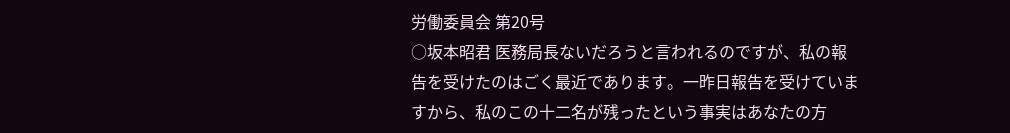労働委員会 第20号
○坂本昭君 医務局長ないだろうと言われるのですが、私の報告を受けたのはごく最近であります。一昨日報告を受けていますから、私のこの十二名が残ったという事実はあなたの方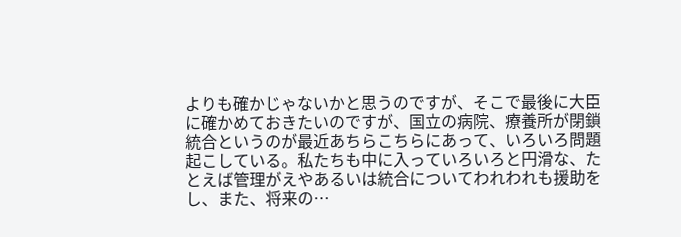よりも確かじゃないかと思うのですが、そこで最後に大臣に確かめておきたいのですが、国立の病院、療養所が閉鎖統合というのが最近あちらこちらにあって、いろいろ問題起こしている。私たちも中に入っていろいろと円滑な、たとえば管理がえやあるいは統合についてわれわれも援助をし、また、将来の…